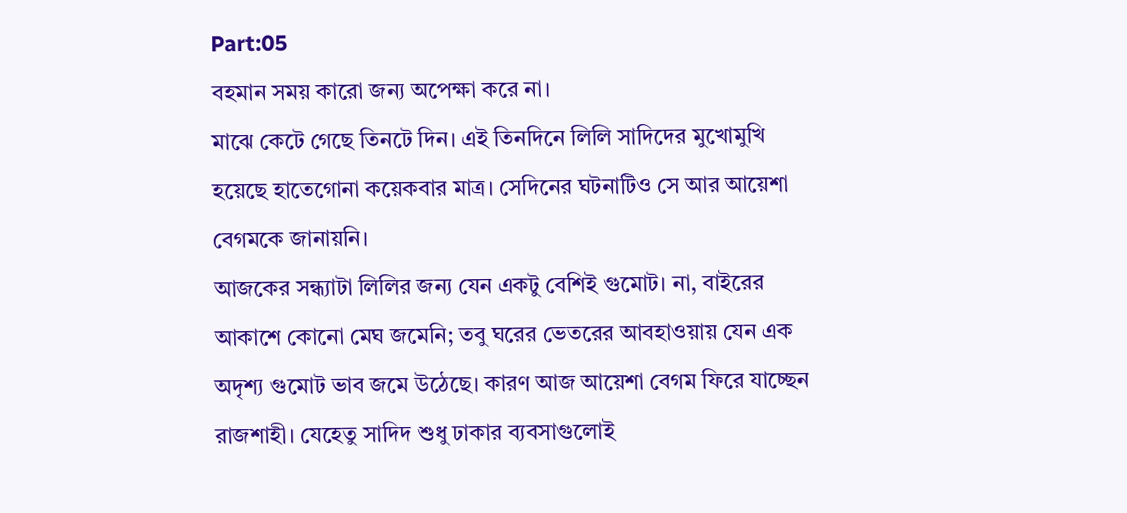Part:05
বহমান সময় কারো জন্য অপেক্ষা করে না।
মাঝে কেটে গেছে তিনটে দিন। এই তিনদিনে লিলি সাদিদের মুখোমুখি হয়েছে হাতেগোনা কয়েকবার মাত্র। সেদিনের ঘটনাটিও সে আর আয়েশা বেগমকে জানায়নি।
আজকের সন্ধ্যাটা লিলির জন্য যেন একটু বেশিই গুমোট। না, বাইরের আকাশে কোনো মেঘ জমেনি; তবু ঘরের ভেতরের আবহাওয়ায় যেন এক অদৃশ্য গুমোট ভাব জমে উঠেছে। কারণ আজ আয়েশা বেগম ফিরে যাচ্ছেন রাজশাহী। যেহেতু সাদিদ শুধু ঢাকার ব্যবসাগুলোই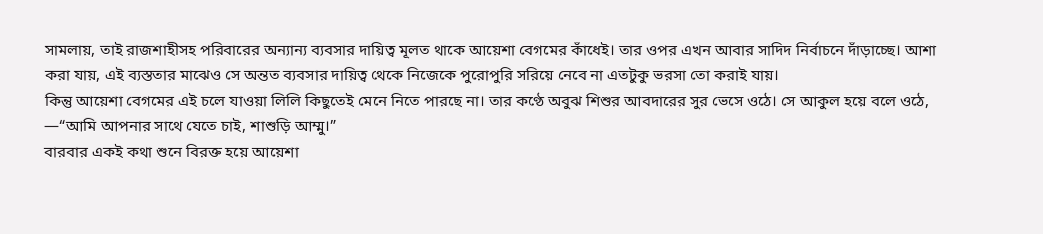সামলায়, তাই রাজশাহীসহ পরিবারের অন্যান্য ব্যবসার দায়িত্ব মূলত থাকে আয়েশা বেগমের কাঁধেই। তার ওপর এখন আবার সাদিদ নির্বাচনে দাঁড়াচ্ছে। আশা করা যায়, এই ব্যস্ততার মাঝেও সে অন্তত ব্যবসার দায়িত্ব থেকে নিজেকে পুরোপুরি সরিয়ে নেবে না এতটুকু ভরসা তো করাই যায়।
কিন্তু আয়েশা বেগমের এই চলে যাওয়া লিলি কিছুতেই মেনে নিতে পারছে না। তার কণ্ঠে অবুঝ শিশুর আবদারের সুর ভেসে ওঠে। সে আকুল হয়ে বলে ওঠে,
—“আমি আপনার সাথে যেতে চাই, শাশুড়ি আম্মু।”
বারবার একই কথা শুনে বিরক্ত হয়ে আয়েশা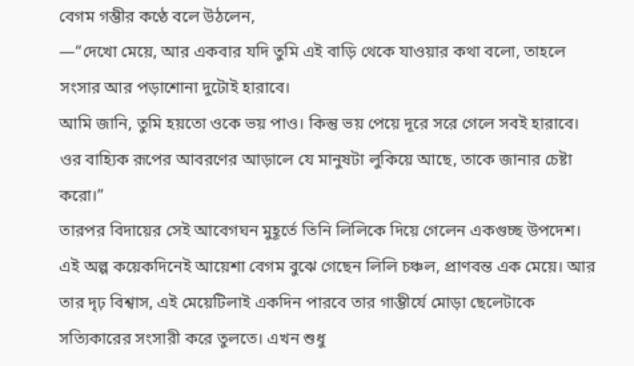বেগম গম্ভীর কণ্ঠে বলে উঠলেন,
—“দেখো মেয়ে, আর একবার যদি তুমি এই বাড়ি থেকে যাওয়ার কথা বলো, তাহলে সংসার আর পড়াশোনা দুটোই হারাবে।
আমি জানি, তুমি হয়তো ওকে ভয় পাও। কিন্তু ভয় পেয়ে দূরে সরে গেলে সবই হারাবে। ওর বাহ্যিক রূপের আবরণের আড়ালে যে মানুষটা লুকিয়ে আছে, তাকে জানার চেষ্টা করো।”
তারপর বিদায়ের সেই আবেগঘন মুহূর্তে তিনি লিলিকে দিয়ে গেলেন একগুচ্ছ উপদেশ। এই অল্প কয়েকদিনেই আয়েশা বেগম বুঝে গেছেন লিলি চঞ্চল, প্রাণবন্ত এক মেয়ে। আর তার দৃঢ় বিশ্বাস, এই মেয়েটিলাই একদিন পারবে তার গাম্ভীর্যে মোড়া ছেলেটাকে সত্যিকারের সংসারী করে তুলতে। এখন শুধু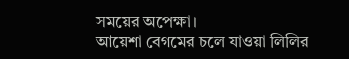সময়ের অপেক্ষা।
আয়েশা বেগমের চলে যাওয়া লিলির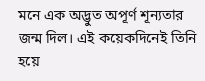মনে এক অদ্ভুত অপূর্ণ শূন্যতার জন্ম দিল। এই কয়েকদিনেই তিনি হয়ে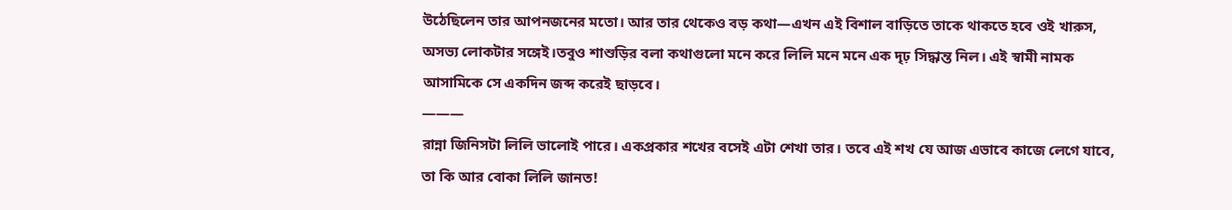উঠেছিলেন তার আপনজনের মতো। আর তার থেকেও বড় কথা—এখন এই বিশাল বাড়িতে তাকে থাকতে হবে ওই খারুস, অসভ্য লোকটার সঙ্গেই।তবুও শাশুড়ির বলা কথাগুলো মনে করে লিলি মনে মনে এক দৃঢ় সিদ্ধান্ত নিল। এই স্বামী নামক আসামিকে সে একদিন জব্দ করেই ছাড়বে।
———
রান্না জিনিসটা লিলি ভালোই পারে। একপ্রকার শখের বসেই এটা শেখা তার। তবে এই শখ যে আজ এভাবে কাজে লেগে যাবে, তা কি আর বোকা লিলি জানত!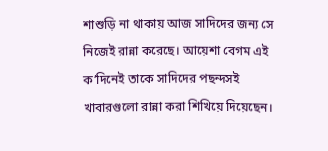শাশুড়ি না থাকায় আজ সাদিদের জন্য সে নিজেই রান্না করেছে। আয়েশা বেগম এই ক’দিনেই তাকে সাদিদের পছন্দসই খাবারগুলো রান্না করা শিখিয়ে দিয়েছেন।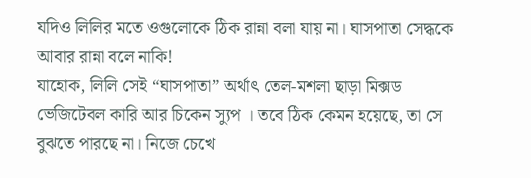যদিও লিলির মতে ওগুলোকে ঠিক রান্না বলা যায় না। ঘাসপাতা সেদ্ধকে আবার রান্না বলে নাকি!
যাহোক, লিলি সেই “ঘাসপাতা” অর্থাৎ তেল-মশলা ছাড়া মিক্সড ভেজিটেবল কারি আর চিকেন স্যুপ । তবে ঠিক কেমন হয়েছে, তা সে বুঝতে পারছে না। নিজে চেখে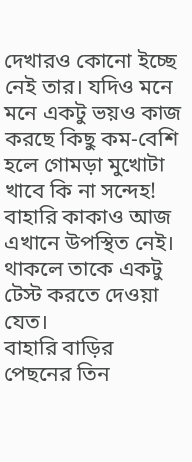দেখারও কোনো ইচ্ছে নেই তার। যদিও মনে মনে একটু ভয়ও কাজ করছে কিছু কম-বেশি হলে গোমড়া মুখোটা খাবে কি না সন্দেহ! বাহারি কাকাও আজ এখানে উপস্থিত নেই। থাকলে তাকে একটু টেস্ট করতে দেওয়া যেত।
বাহারি বাড়ির পেছনের তিন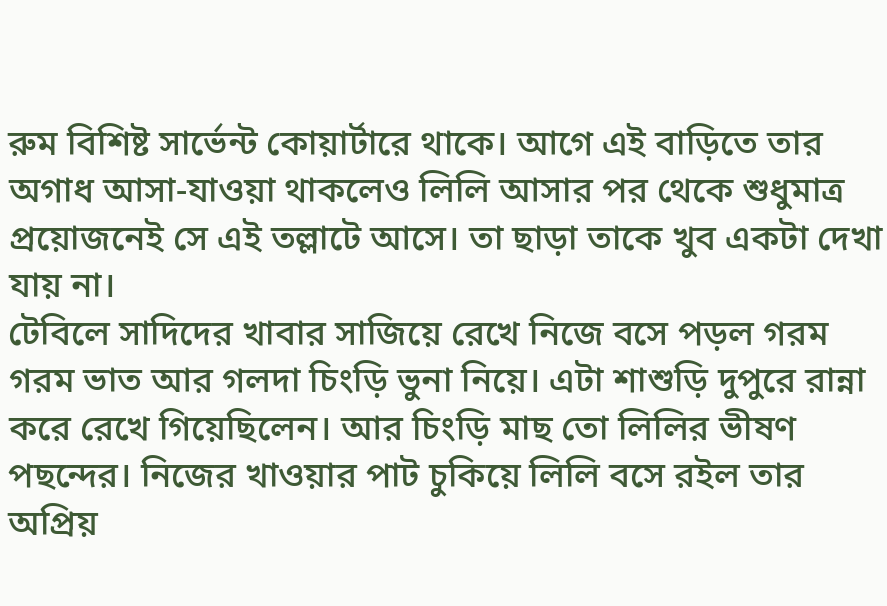রুম বিশিষ্ট সার্ভেন্ট কোয়ার্টারে থাকে। আগে এই বাড়িতে তার অগাধ আসা-যাওয়া থাকলেও লিলি আসার পর থেকে শুধুমাত্র প্রয়োজনেই সে এই তল্লাটে আসে। তা ছাড়া তাকে খুব একটা দেখা যায় না।
টেবিলে সাদিদের খাবার সাজিয়ে রেখে নিজে বসে পড়ল গরম গরম ভাত আর গলদা চিংড়ি ভুনা নিয়ে। এটা শাশুড়ি দুপুরে রান্না করে রেখে গিয়েছিলেন। আর চিংড়ি মাছ তো লিলির ভীষণ পছন্দের। নিজের খাওয়ার পাট চুকিয়ে লিলি বসে রইল তার অপ্রিয়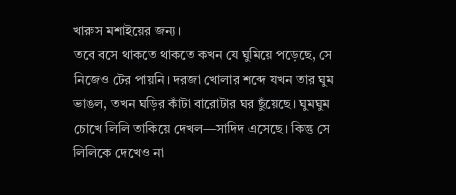খারুস মশাইয়ের জন্য।
তবে বসে থাকতে থাকতে কখন যে ঘুমিয়ে পড়েছে, সে নিজেও টের পায়নি। দরজা খোলার শব্দে যখন তার ঘুম ভাঙল, তখন ঘড়ির কাঁটা বারোটার ঘর ছুঁয়েছে। ঘুমঘুম চোখে লিলি তাকিয়ে দেখল—সাদিদ এসেছে। কিন্তু সে লিলিকে দেখেও না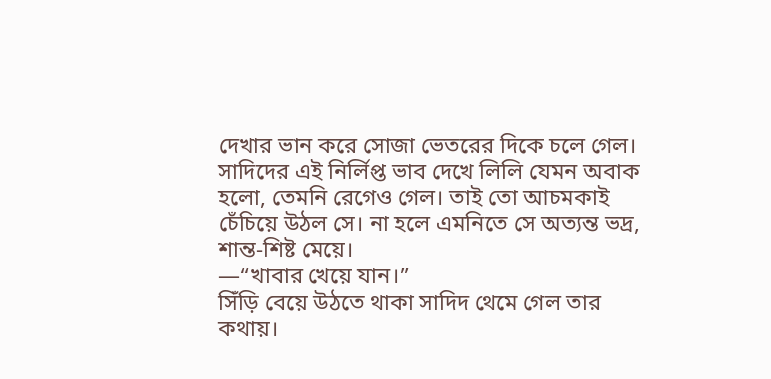দেখার ভান করে সোজা ভেতরের দিকে চলে গেল। সাদিদের এই নির্লিপ্ত ভাব দেখে লিলি যেমন অবাক হলো, তেমনি রেগেও গেল। তাই তো আচমকাই চেঁচিয়ে উঠল সে। না হলে এমনিতে সে অত্যন্ত ভদ্র, শান্ত-শিষ্ট মেয়ে।
—“খাবার খেয়ে যান।”
সিঁড়ি বেয়ে উঠতে থাকা সাদিদ থেমে গেল তার কথায়।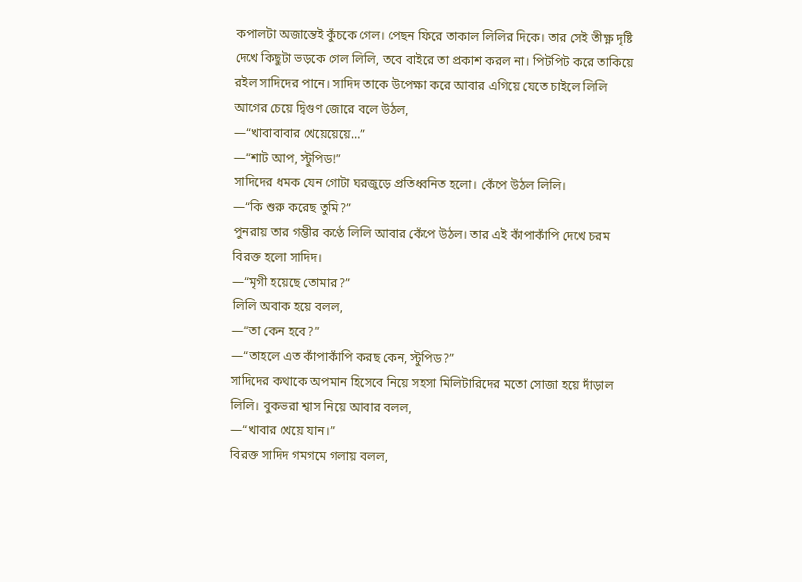কপালটা অজান্তেই কুঁচকে গেল। পেছন ফিরে তাকাল লিলির দিকে। তার সেই তীক্ষ্ণ দৃষ্টি দেখে কিছুটা ভড়কে গেল লিলি, তবে বাইরে তা প্রকাশ করল না। পিটপিট করে তাকিয়ে রইল সাদিদের পানে। সাদিদ তাকে উপেক্ষা করে আবার এগিয়ে যেতে চাইলে লিলি আগের চেয়ে দ্বিগুণ জোরে বলে উঠল,
—“খাবাবাবার খেয়েয়েয়ে…”
—“শাট আপ, স্টুপিড!”
সাদিদের ধমক যেন গোটা ঘরজুড়ে প্রতিধ্বনিত হলো। কেঁপে উঠল লিলি।
—“কি শুরু করেছ তুমি?”
পুনরায় তার গম্ভীর কণ্ঠে লিলি আবার কেঁপে উঠল। তার এই কাঁপাকাঁপি দেখে চরম বিরক্ত হলো সাদিদ।
—“মৃগী হয়েছে তোমার?”
লিলি অবাক হয়ে বলল,
—“তা কেন হবে?”
—“তাহলে এত কাঁপাকাঁপি করছ কেন, স্টুপিড?”
সাদিদের কথাকে অপমান হিসেবে নিয়ে সহসা মিলিটারিদের মতো সোজা হয়ে দাঁড়াল লিলি। বুকভরা শ্বাস নিয়ে আবার বলল,
—“খাবার খেয়ে যান।”
বিরক্ত সাদিদ গমগমে গলায় বলল,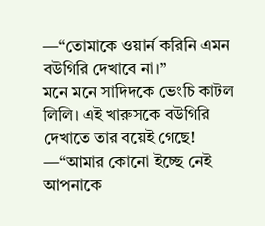—“তোমাকে ওয়ার্ন করিনি এমন বউগিরি দেখাবে না।”
মনে মনে সাদিদকে ভেংচি কাটল লিলি। এই খারুসকে বউগিরি দেখাতে তার বয়েই গেছে!
—“আমার কোনো ইচ্ছে নেই আপনাকে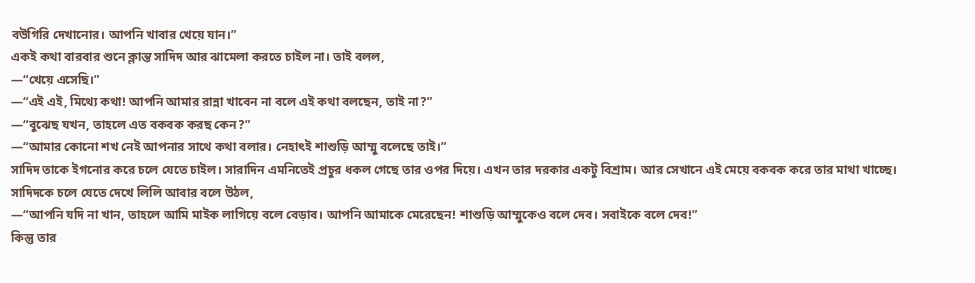বউগিরি দেখানোর। আপনি খাবার খেয়ে যান।”
একই কথা বারবার শুনে ক্লান্ত সাদিদ আর ঝামেলা করতে চাইল না। তাই বলল,
—“খেয়ে এসেছি।”
—“এই এই, মিথ্যে কথা! আপনি আমার রান্না খাবেন না বলে এই কথা বলছেন, তাই না?”
—“বুঝেছ যখন, তাহলে এত বকবক করছ কেন?”
—“আমার কোনো শখ নেই আপনার সাথে কথা বলার। নেহাৎই শাশুড়ি আম্মু বলেছে তাই।”
সাদিদ তাকে ইগনোর করে চলে যেতে চাইল। সারাদিন এমনিতেই প্রচুর ধকল গেছে তার ওপর দিয়ে। এখন তার দরকার একটু বিশ্রাম। আর সেখানে এই মেয়ে বকবক করে তার মাথা খাচ্ছে। সাদিদকে চলে যেতে দেখে লিলি আবার বলে উঠল,
—“আপনি যদি না খান, তাহলে আমি মাইক লাগিয়ে বলে বেড়াব। আপনি আমাকে মেরেছেন! শাশুড়ি আম্মুকেও বলে দেব। সবাইকে বলে দেব!”
কিন্তু তার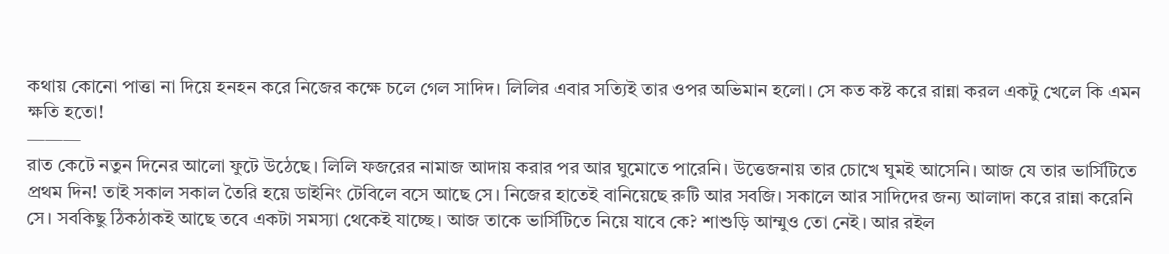কথায় কোনো পাত্তা না দিয়ে হনহন করে নিজের কক্ষে চলে গেল সাদিদ। লিলির এবার সত্যিই তার ওপর অভিমান হলো। সে কত কষ্ট করে রান্না করল একটু খেলে কি এমন ক্ষতি হতো!
———
রাত কেটে নতুন দিনের আলো ফুটে উঠেছে। লিলি ফজরের নামাজ আদায় করার পর আর ঘুমোতে পারেনি। উত্তেজনায় তার চোখে ঘুমই আসেনি। আজ যে তার ভার্সিটিতে প্রথম দিন! তাই সকাল সকাল তৈরি হয়ে ডাইনিং টেবিলে বসে আছে সে। নিজের হাতেই বানিয়েছে রুটি আর সবজি। সকালে আর সাদিদের জন্য আলাদা করে রান্না করেনি সে। সবকিছু ঠিকঠাকই আছে তবে একটা সমস্যা থেকেই যাচ্ছে। আজ তাকে ভার্সিটিতে নিয়ে যাবে কে? শাশুড়ি আম্মুও তো নেই। আর রইল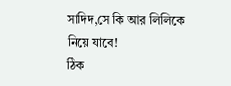সাদিদ,সে কি আর লিলিকে নিয়ে যাবে!
ঠিক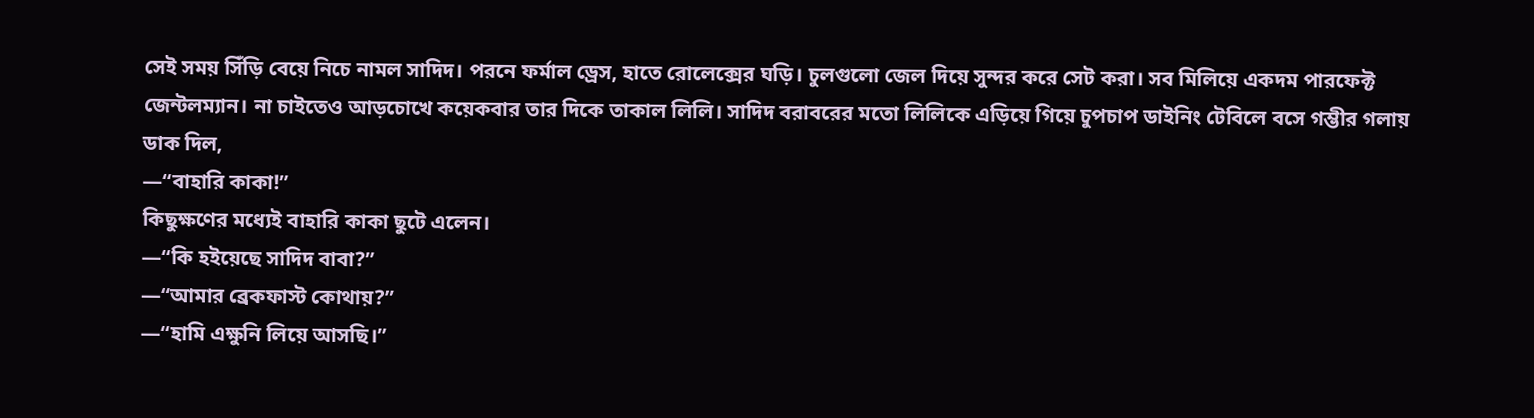সেই সময় সিঁড়ি বেয়ে নিচে নামল সাদিদ। পরনে ফর্মাল ড্রেস, হাতে রোলেক্সের ঘড়ি। চুলগুলো জেল দিয়ে সুন্দর করে সেট করা। সব মিলিয়ে একদম পারফেক্ট জেন্টলম্যান। না চাইতেও আড়চোখে কয়েকবার তার দিকে তাকাল লিলি। সাদিদ বরাবরের মতো লিলিকে এড়িয়ে গিয়ে চুপচাপ ডাইনিং টেবিলে বসে গম্ভীর গলায় ডাক দিল,
—“বাহারি কাকা!”
কিছুক্ষণের মধ্যেই বাহারি কাকা ছুটে এলেন।
—“কি হইয়েছে সাদিদ বাবা?”
—“আমার ব্রেকফাস্ট কোথায়?”
—“হামি এক্ষুনি লিয়ে আসছি।”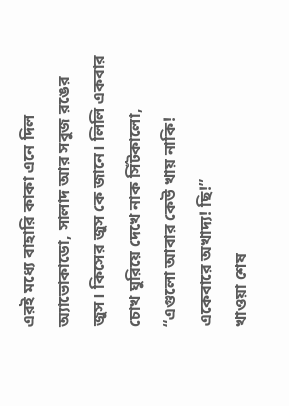এরই মধ্যে বাহারি কাকা এনে দিল অ্যাভোকাডো, সালাদ আর সবুজ রঙের জুস। কিসের জুস কে জানে। লিলি একবার চোখ ঘুরিয়ে দেখে নাক সিঁটকালো, “এগুলো আবার কেউ খায় নাকি! একেবারে অখাদ্য! ছি!”
খাওয়া শেষ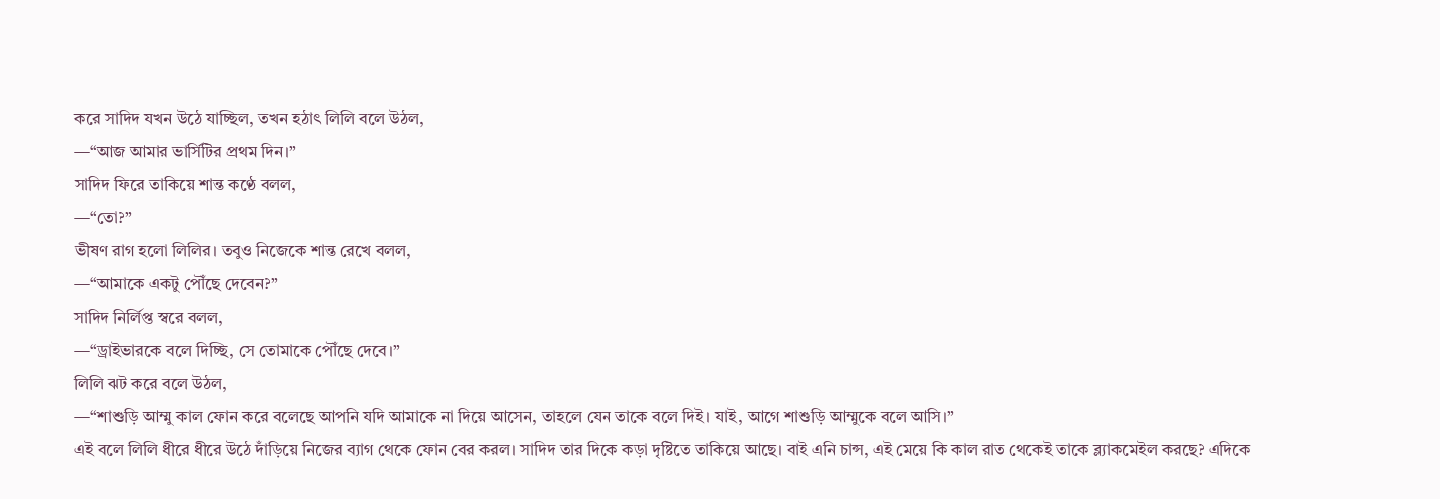করে সাদিদ যখন উঠে যাচ্ছিল, তখন হঠাৎ লিলি বলে উঠল,
—“আজ আমার ভার্সিটির প্রথম দিন।”
সাদিদ ফিরে তাকিয়ে শান্ত কণ্ঠে বলল,
—“তো?”
ভীষণ রাগ হলো লিলির। তবুও নিজেকে শান্ত রেখে বলল,
—“আমাকে একটু পৌঁছে দেবেন?”
সাদিদ নির্লিপ্ত স্বরে বলল,
—“ড্রাইভারকে বলে দিচ্ছি, সে তোমাকে পৌঁছে দেবে।”
লিলি ঝট করে বলে উঠল,
—“শাশুড়ি আম্মু কাল ফোন করে বলেছে আপনি যদি আমাকে না দিয়ে আসেন, তাহলে যেন তাকে বলে দিই। যাই, আগে শাশুড়ি আম্মুকে বলে আসি।”
এই বলে লিলি ধীরে ধীরে উঠে দাঁড়িয়ে নিজের ব্যাগ থেকে ফোন বের করল। সাদিদ তার দিকে কড়া দৃষ্টিতে তাকিয়ে আছে। বাই এনি চান্স, এই মেয়ে কি কাল রাত থেকেই তাকে ব্ল্যাকমেইল করছে? এদিকে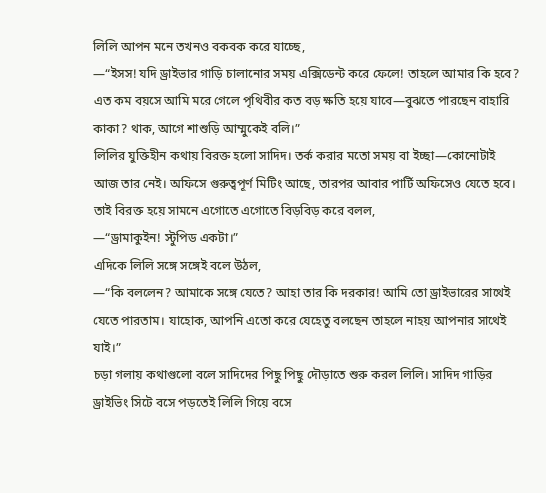লিলি আপন মনে তখনও বকবক করে যাচ্ছে,
—“ইসস! যদি ড্রাইভার গাড়ি চালানোর সময় এক্সিডেন্ট করে ফেলে! তাহলে আমার কি হবে? এত কম বয়সে আমি মরে গেলে পৃথিবীর কত বড় ক্ষতি হয়ে যাবে—বুঝতে পারছেন বাহারি কাকা? থাক, আগে শাশুড়ি আম্মুকেই বলি।”
লিলির যুক্তিহীন কথায় বিরক্ত হলো সাদিদ। তর্ক করার মতো সময় বা ইচ্ছা—কোনোটাই আজ তার নেই। অফিসে গুরুত্বপূর্ণ মিটিং আছে, তারপর আবার পার্টি অফিসেও যেতে হবে। তাই বিরক্ত হয়ে সামনে এগোতে এগোতে বিড়বিড় করে বলল,
—“ড্রামাকুইন! স্টুপিড একটা।”
এদিকে লিলি সঙ্গে সঙ্গেই বলে উঠল,
—“কি বললেন? আমাকে সঙ্গে যেতে? আহা তার কি দরকার! আমি তো ড্রাইভারের সাথেই যেতে পারতাম। যাহোক, আপনি এতো করে যেহেতু বলছেন তাহলে নাহয় আপনার সাথেই যাই।”
চড়া গলায় কথাগুলো বলে সাদিদের পিছু পিছু দৌড়াতে শুরু করল লিলি। সাদিদ গাড়ির ড্রাইভিং সিটে বসে পড়তেই লিলি গিয়ে বসে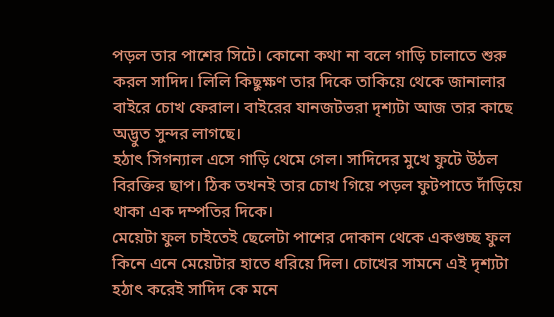পড়ল তার পাশের সিটে। কোনো কথা না বলে গাড়ি চালাতে শুরু করল সাদিদ। লিলি কিছুক্ষণ তার দিকে তাকিয়ে থেকে জানালার বাইরে চোখ ফেরাল। বাইরের যানজটভরা দৃশ্যটা আজ তার কাছে অদ্ভুত সুন্দর লাগছে।
হঠাৎ সিগন্যাল এসে গাড়ি থেমে গেল। সাদিদের মুখে ফুটে উঠল বিরক্তির ছাপ। ঠিক তখনই তার চোখ গিয়ে পড়ল ফুটপাতে দাঁড়িয়ে থাকা এক দম্পতির দিকে।
মেয়েটা ফুল চাইতেই ছেলেটা পাশের দোকান থেকে একগুচ্ছ ফুল কিনে এনে মেয়েটার হাতে ধরিয়ে দিল। চোখের সামনে এই দৃশ্যটা হঠাৎ করেই সাদিদ কে মনে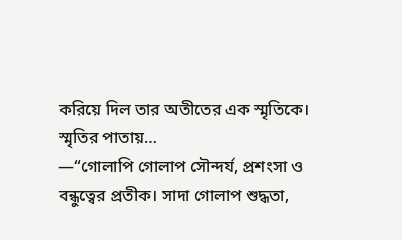করিয়ে দিল তার অতীতের এক স্মৃতিকে।
স্মৃতির পাতায়…
—“গোলাপি গোলাপ সৌন্দর্য, প্রশংসা ও বন্ধুত্বের প্রতীক। সাদা গোলাপ শুদ্ধতা,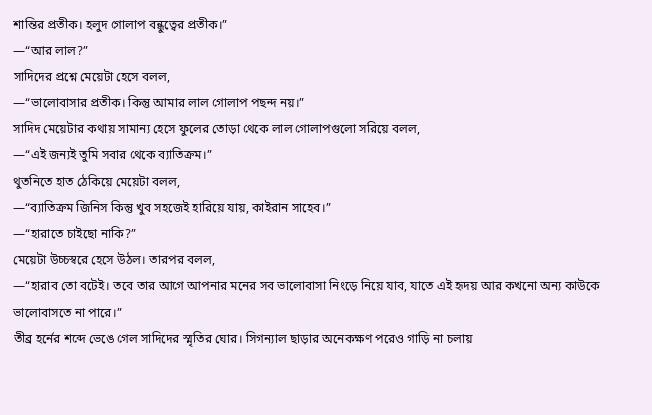শান্তির প্রতীক। হলুদ গোলাপ বন্ধুত্বের প্রতীক।”
—“আর লাল?”
সাদিদের প্রশ্নে মেয়েটা হেসে বলল,
—“ভালোবাসার প্রতীক। কিন্তু আমার লাল গোলাপ পছন্দ নয়।”
সাদিদ মেয়েটার কথায় সামান্য হেসে ফুলের তোড়া থেকে লাল গোলাপগুলো সরিয়ে বলল,
—“এই জন্যই তুমি সবার থেকে ব্যাতিক্রম।”
থুতনিতে হাত ঠেকিয়ে মেয়েটা বলল,
—“ব্যাতিক্রম জিনিস কিন্তু খুব সহজেই হারিয়ে যায়, কাইরান সাহেব।”
—“হারাতে চাইছো নাকি?”
মেয়েটা উচ্চস্বরে হেসে উঠল। তারপর বলল,
—“হারাব তো বটেই। তবে তার আগে আপনার মনের সব ভালোবাসা নিংড়ে নিয়ে যাব, যাতে এই হৃদয় আর কখনো অন্য কাউকে ভালোবাসতে না পারে।”
তীব্র হর্নের শব্দে ভেঙে গেল সাদিদের স্মৃতির ঘোর। সিগন্যাল ছাড়ার অনেকক্ষণ পরেও গাড়ি না চলায়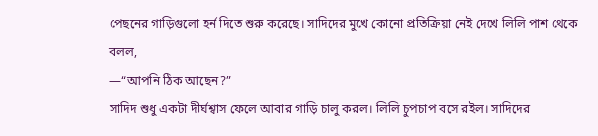পেছনের গাড়িগুলো হর্ন দিতে শুরু করেছে। সাদিদের মুখে কোনো প্রতিক্রিয়া নেই দেখে লিলি পাশ থেকে বলল,
—“আপনি ঠিক আছেন?”
সাদিদ শুধু একটা দীর্ঘশ্বাস ফেলে আবার গাড়ি চালু করল। লিলি চুপচাপ বসে রইল। সাদিদের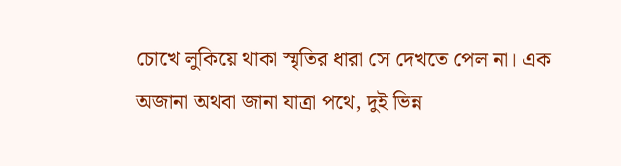চোখে লুকিয়ে থাকা স্মৃতির ধারা সে দেখতে পেল না। এক অজানা অথবা জানা যাত্রা পথে, দুই ভিন্ন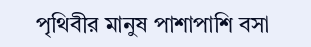পৃথিবীর মানুষ পাশাপাশি বসা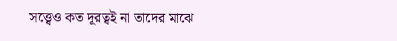সত্ত্বেও কত দূরত্বই না তাদের মাঝে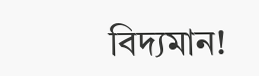বিদ্যমান!